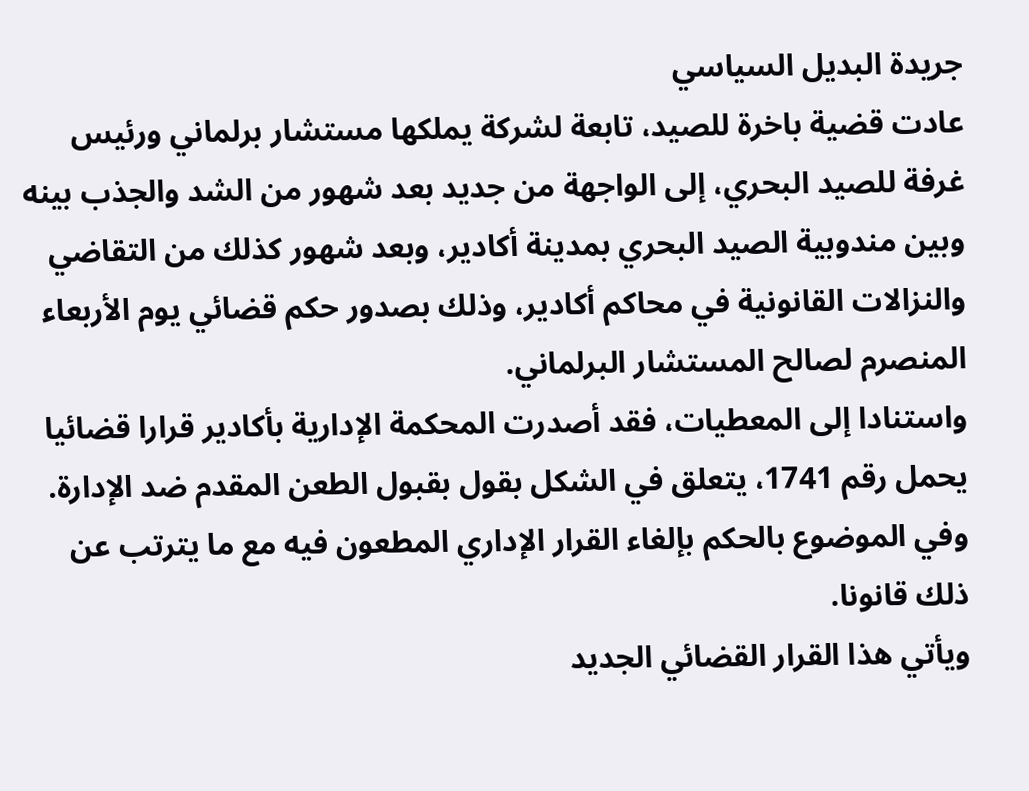جريدة البديل السياسي
عادت قضية باخرة للصيد، تابعة لشركة يملكها مستشار برلماني ورئيس غرفة للصيد البحري، إلى الواجهة من جديد بعد شهور من الشد والجذب بينه وبين مندوبية الصيد البحري بمدينة أكادير، وبعد شهور كذلك من التقاضي والنزالات القانونية في محاكم أكادير، وذلك بصدور حكم قضائي يوم الأربعاء المنصرم لصالح المستشار البرلماني.
واستنادا إلى المعطيات، فقد أصدرت المحكمة الإدارية بأكادير قرارا قضائيا يحمل رقم 1741، يتعلق في الشكل بقول بقبول الطعن المقدم ضد الإدارة. وفي الموضوع بالحكم بإلغاء القرار الإداري المطعون فيه مع ما يترتب عن ذلك قانونا.
ويأتي هذا القرار القضائي الجديد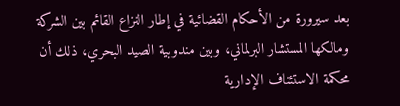بعد سيرورة من الأحكام القضائية في إطار النزاع القائم بين الشركة ومالكها المستشار البرلماني، وبين مندوبية الصيد البحري، ذلك أن محكمة الاستئناف الإدارية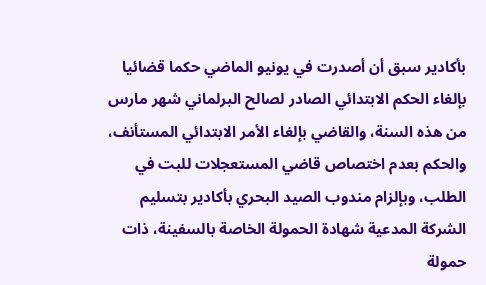بأكادير سبق أن أصدرت في يونيو الماضي حكما قضائيا بإلغاء الحكم الابتدائي الصادر لصالح البرلماني شهر مارس من هذه السنة، والقاضي بإلغاء الأمر الابتدائي المستأنف، والحكم بعدم اختصاص قاضي المستعجلات للبت في الطلب، وبإلزام مندوب الصيد البحري بأكادير بتسليم الشركة المدعية شهادة الحمولة الخاصة بالسفينة، ذات حمولة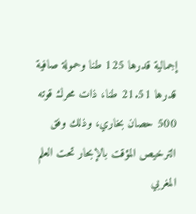إجمالية قدرها 125 طنا وحمولة صافية قدرها 21.51 طنا، ذات محرك قوته 500 حصان بخاري، وذلك وفق الترخيص المؤقت بالإبحار تحت العلم المغربي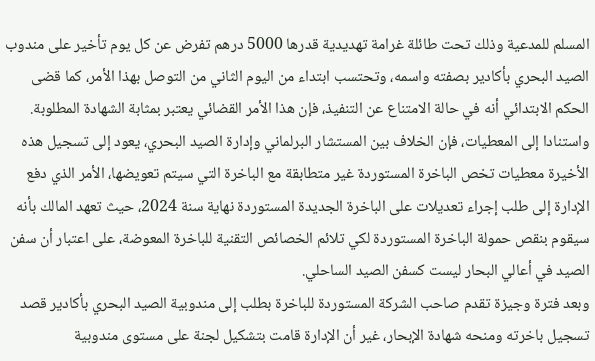المسلم للمدعية وذلك تحت طائلة غرامة تهديدية قدرها 5000 درهم تفرض عن كل يوم تأخير على مندوب الصيد البحري بأكادير بصفته واسمه، وتحتسب ابتداء من اليوم الثاني من التوصل بهذا الأمر، كما قضى الحكم الابتدائي أنه في حالة الامتناع عن التنفيذ، فإن هذا الأمر القضائي يعتبر بمثابة الشهادة المطلوبة.
واستنادا إلى المعطيات، فإن الخلاف بين المستشار البرلماني وإدارة الصيد البحري، يعود إلى تسجيل هذه الأخيرة معطيات تخص الباخرة المستوردة غير متطابقة مع الباخرة التي سيتم تعويضها، الأمر الذي دفع الإدارة إلى طلب إجراء تعديلات على الباخرة الجديدة المستوردة نهاية سنة 2024، حيث تعهد المالك بأنه سيقوم بنقص حمولة الباخرة المستوردة لكي تلائم الخصائص التقنية للباخرة المعوضة، على اعتبار أن سفن الصيد في أعالي البحار ليست كسفن الصيد الساحلي.
وبعد فترة وجيزة تقدم صاحب الشركة المستوردة للباخرة بطلب إلى مندوبية الصيد البحري بأكادير قصد تسجيل باخرته ومنحه شهادة الإبحار، غير أن الإدارة قامت بتشكيل لجنة على مستوى مندوبية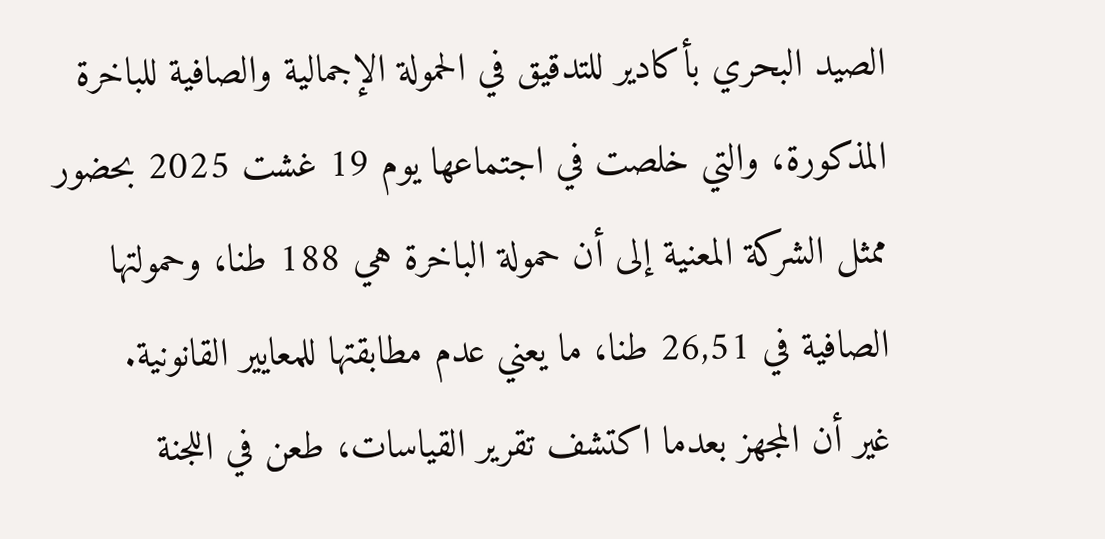الصيد البحري بأكادير للتدقيق في الحمولة الإجمالية والصافية للباخرة المذكورة، والتي خلصت في اجتماعها يوم 19 غشت 2025 بحضور ممثل الشركة المعنية إلى أن حمولة الباخرة هي 188 طنا، وحمولتها الصافية في 26,51 طنا، ما يعني عدم مطابقتها للمعايير القانونية.
غير أن المجهز بعدما اكتشف تقرير القياسات، طعن في اللجنة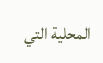المحلية التي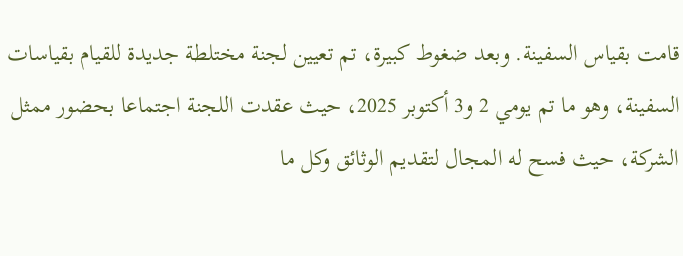قامت بقياس السفينة. وبعد ضغوط كبيرة، تم تعيين لجنة مختلطة جديدة للقيام بقياسات السفينة، وهو ما تم يومي 2 و3 أكتوبر 2025، حيث عقدت اللجنة اجتماعا بحضور ممثل الشركة، حيث فسح له المجال لتقديم الوثائق وكل ما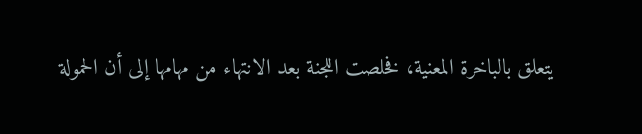يتعلق بالباخرة المعنية، فخلصت اللجنة بعد الانتهاء من مهامها إلى أن الحمولة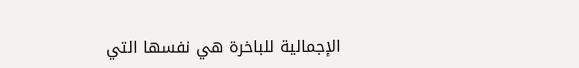الإجمالية للباخرة هي نفسها التي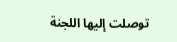توصلت إليها اللجنة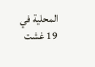المحلية في 19 غشت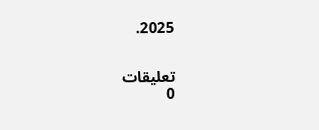2025.


تعليقات
0